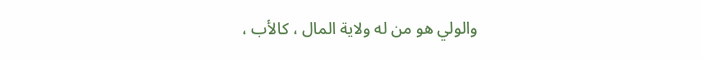والولي هو من له ولاية المال ، كالأب ،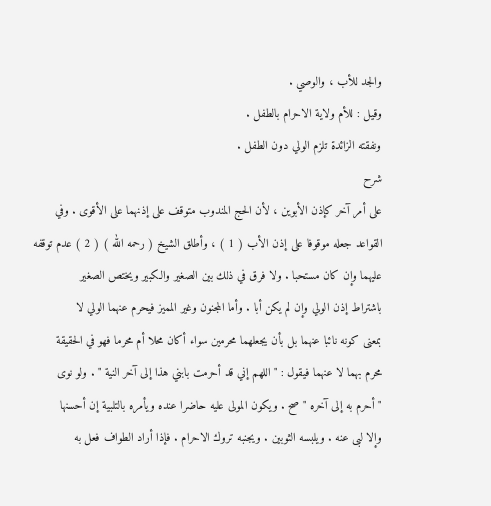والجد للأب ، والوصي .
وقيل : للأم ولاية الاحرام بالطفل .
ونفقته الزائدة تلزم الولي دون الطفل .
شرح
على أمر آخر كإذن الأبوين ، لأن الحج المندوب متوقف على إذنهما على الأقوى . وفي
القواعد جعله موقوفا على إذن الأب ( 1 ) ، وأطلق الشيخ ( رحمه الله ) ( 2 ) عدم توقفه
عليهما وإن كان مستحبا . ولا فرق في ذلك بين الصغير والكبير ويختص الصغير
باشتراط إذن الولي وإن لم يكن أبا . وأما المجنون وغير المميز فيحرم عنهما الولي لا
بمعنى كونه نائبا عنهما بل بأن يجعلهما محرمين سواء أكان محلا أم محرما فهو في الحقيقة
محرم بهما لا عنهما فيقول : " اللهم إني قد أحرمت بابني هذا إلى آخر النية " . ولو نوى
" أحرم به إلى آخره " صح . ويكون المولى عليه حاضرا عنده ويأمره بالتلبية إن أحسنها
وإلا لبى عنه . ويلبسه الثوبين . ويجنبه تروك الاحرام . فإذا أراد الطواف فعل به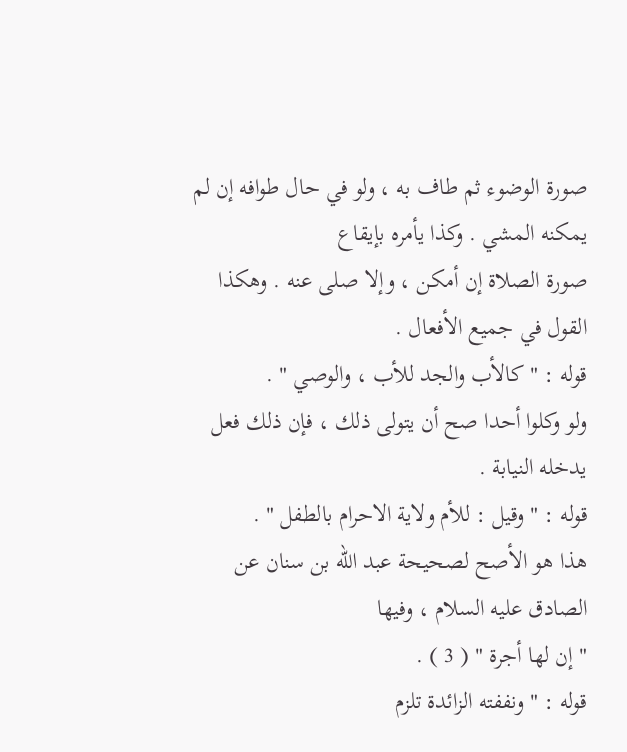صورة الوضوء ثم طاف به ، ولو في حال طوافه إن لم يمكنه المشي . وكذا يأمره بإيقاع
صورة الصلاة إن أمكن ، وإلا صلى عنه . وهكذا القول في جميع الأفعال .
قوله : " كالأب والجد للأب ، والوصي " .
ولو وكلوا أحدا صح أن يتولى ذلك ، فإن ذلك فعل يدخله النيابة .
قوله : " وقيل : للأم ولاية الاحرام بالطفل " .
هذا هو الأصح لصحيحة عبد الله بن سنان عن الصادق عليه السلام ، وفيها
" إن لها أجرة " ( 3 ) .
قوله : " ونففته الزائدة تلزم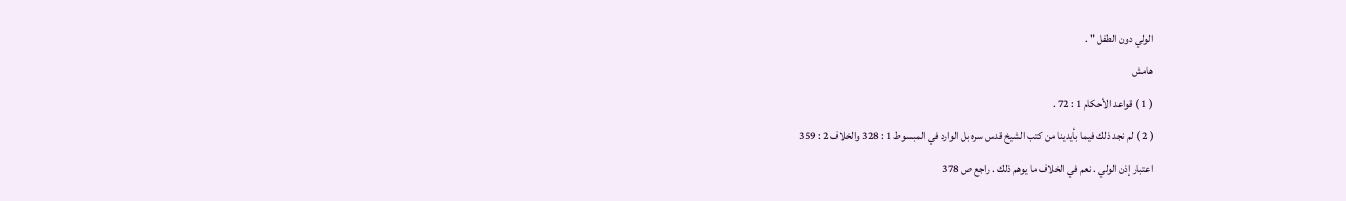الولي دون الطفل " .
هامش
( 1 ) قواعد الأحكام 1 : 72 .
( 2 ) لم نجد ذلك فيما بأيدينا من كتب الشيخ قدس سره بل الوارد في المبسوط 1 : 328 والخلاف 2 : 359
اعتبار إذن الولي . نعم في الخلاف ما يوهم ذلك . راجع ص 378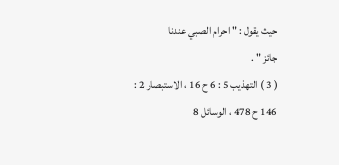حيث يقول : " احرام الصبي عندنا
جائز " .
( 3 ) التهذيب 5 : 6 ح 16 ، الاستبصار 2 : 146 ح 478 ، الوسائل 8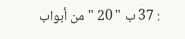: 37 ب " 20 " من أبواب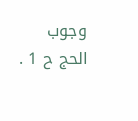وجوب
الحج ح 1 .